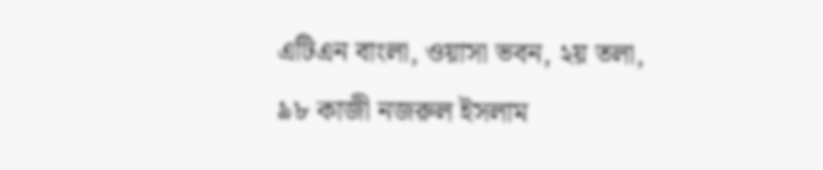এটিএন বাংলা, ওয়াসা ভবন, ২য় তলা, ৯৮ কাজী নজরুল ইসলাম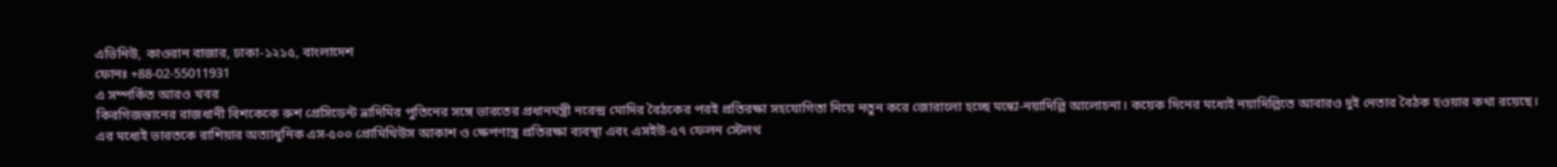এভিনিউ, কাওরান বাজার, ঢাকা-১২১৫, বাংলাদেশ
ফোনঃ +88-02-55011931
এ সম্পর্কিত আরও খবর
কিরগিজস্তানের রাজধানী বিশকেকে রুশ প্রেসিডেন্ট ভ্লাদিমির পুতিনের সঙ্গে ভারতের প্রধানমন্ত্রী নরেন্দ্র মোদির বৈঠকের পরই প্রতিরক্ষা সহযোগিতা নিয়ে নতুন করে জোরালো হচ্ছে মস্কো-নয়াদিল্লি আলোচনা। কয়েক দিনের মধ্যেই নয়াদিল্লিতে আবারও দুই নেতার বৈঠক হওয়ার কথা রয়েছে। এর মধ্যেই ভারতকে রাশিয়ার অত্যাধুনিক এস-৫০০ প্রোমিথিউস আকাশ ও ক্ষেপণাস্ত্র প্রতিরক্ষা ব্যবস্থা এবং এসইউ-৫৭ ফেলন স্টেলথ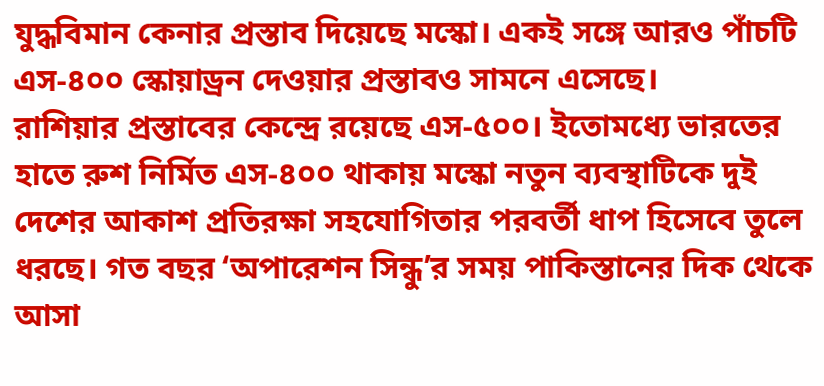যুদ্ধবিমান কেনার প্রস্তাব দিয়েছে মস্কো। একই সঙ্গে আরও পাঁচটি এস-৪০০ স্কোয়াড্রন দেওয়ার প্রস্তাবও সামনে এসেছে।
রাশিয়ার প্রস্তাবের কেন্দ্রে রয়েছে এস-৫০০। ইতোমধ্যে ভারতের হাতে রুশ নির্মিত এস-৪০০ থাকায় মস্কো নতুন ব্যবস্থাটিকে দুই দেশের আকাশ প্রতিরক্ষা সহযোগিতার পরবর্তী ধাপ হিসেবে তুলে ধরছে। গত বছর ‘অপারেশন সিন্ধু’র সময় পাকিস্তানের দিক থেকে আসা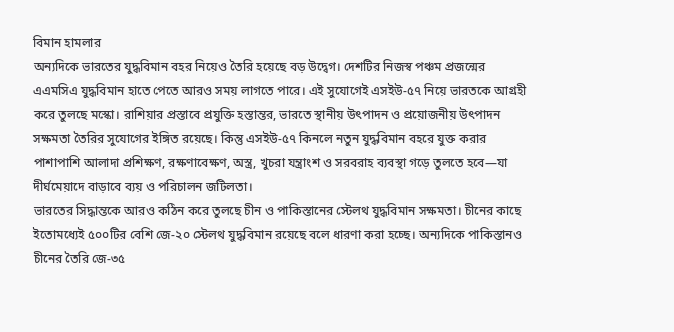বিমান হামলার
অন্যদিকে ভারতের যুদ্ধবিমান বহর নিয়েও তৈরি হয়েছে বড় উদ্বেগ। দেশটির নিজস্ব পঞ্চম প্রজন্মের এএমসিএ যুদ্ধবিমান হাতে পেতে আরও সময় লাগতে পারে। এই সুযোগেই এসইউ-৫৭ নিয়ে ভারতকে আগ্রহী করে তুলছে মস্কো। রাশিয়ার প্রস্তাবে প্রযুক্তি হস্তান্তর, ভারতে স্থানীয় উৎপাদন ও প্রয়োজনীয় উৎপাদন সক্ষমতা তৈরির সুযোগের ইঙ্গিত রয়েছে। কিন্তু এসইউ-৫৭ কিনলে নতুন যুদ্ধবিমান বহরে যুক্ত করার পাশাপাশি আলাদা প্রশিক্ষণ, রক্ষণাবেক্ষণ, অস্ত্র, খুচরা যন্ত্রাংশ ও সরবরাহ ব্যবস্থা গড়ে তুলতে হবে—যা দীর্ঘমেয়াদে বাড়াবে ব্যয় ও পরিচালন জটিলতা।
ভারতের সিদ্ধান্তকে আরও কঠিন করে তুলছে চীন ও পাকিস্তানের স্টেলথ যুদ্ধবিমান সক্ষমতা। চীনের কাছে ইতোমধ্যেই ৫০০টির বেশি জে-২০ স্টেলথ যুদ্ধবিমান রয়েছে বলে ধারণা করা হচ্ছে। অন্যদিকে পাকিস্তানও চীনের তৈরি জে-৩৫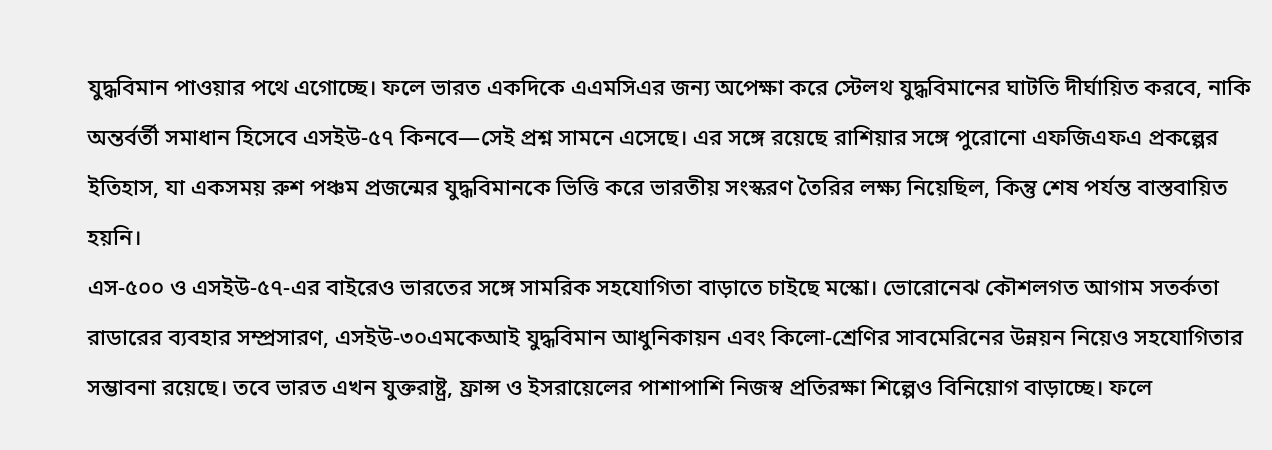যুদ্ধবিমান পাওয়ার পথে এগোচ্ছে। ফলে ভারত একদিকে এএমসিএর জন্য অপেক্ষা করে স্টেলথ যুদ্ধবিমানের ঘাটতি দীর্ঘায়িত করবে, নাকি অন্তর্বর্তী সমাধান হিসেবে এসইউ-৫৭ কিনবে—সেই প্রশ্ন সামনে এসেছে। এর সঙ্গে রয়েছে রাশিয়ার সঙ্গে পুরোনো এফজিএফএ প্রকল্পের ইতিহাস, যা একসময় রুশ পঞ্চম প্রজন্মের যুদ্ধবিমানকে ভিত্তি করে ভারতীয় সংস্করণ তৈরির লক্ষ্য নিয়েছিল, কিন্তু শেষ পর্যন্ত বাস্তবায়িত হয়নি।
এস-৫০০ ও এসইউ-৫৭-এর বাইরেও ভারতের সঙ্গে সামরিক সহযোগিতা বাড়াতে চাইছে মস্কো। ভোরোনেঝ কৌশলগত আগাম সতর্কতা রাডারের ব্যবহার সম্প্রসারণ, এসইউ-৩০এমকেআই যুদ্ধবিমান আধুনিকায়ন এবং কিলো-শ্রেণির সাবমেরিনের উন্নয়ন নিয়েও সহযোগিতার সম্ভাবনা রয়েছে। তবে ভারত এখন যুক্তরাষ্ট্র, ফ্রান্স ও ইসরায়েলের পাশাপাশি নিজস্ব প্রতিরক্ষা শিল্পেও বিনিয়োগ বাড়াচ্ছে। ফলে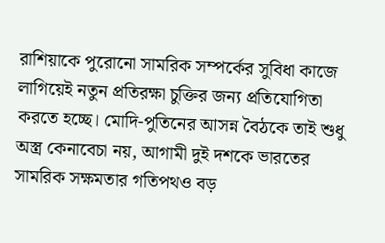রাশিয়াকে পুরোনো সামরিক সম্পর্কের সুবিধা কাজে লাগিয়েই নতুন প্রতিরক্ষা চুক্তির জন্য প্রতিযোগিতা করতে হচ্ছে। মোদি-পুতিনের আসন্ন বৈঠকে তাই শুধু অস্ত্র কেনাবেচা নয়, আগামী দুই দশকে ভারতের সামরিক সক্ষমতার গতিপথও বড়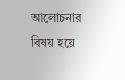আলোচনার বিষয় হয়ে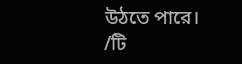উঠতে পারে।
/টি